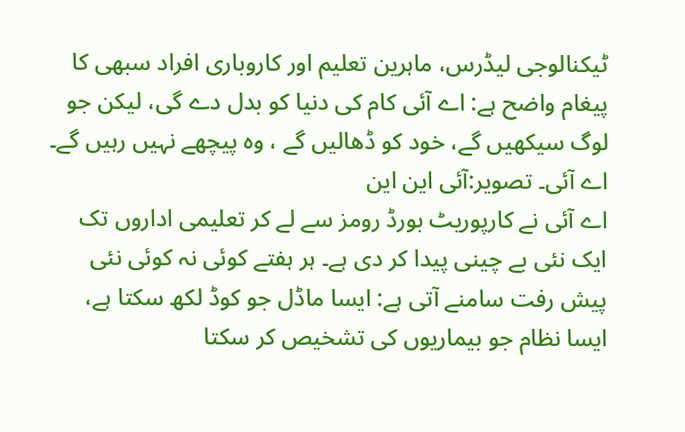ٹیکنالوجی لیڈرس، ماہرین تعلیم اور کاروباری افراد سبھی کا پیغام واضح ہے: اے آئی کام کی دنیا کو بدل دے گی، لیکن جو لوگ سیکھیں گے، خود کو ڈھالیں گے ، وہ پیچھے نہیں رہیں گے۔
اے آئی۔ تصویر:آئی این این
اے آئی نے کارپوریٹ بورڈ رومز سے لے کر تعلیمی اداروں تک ایک نئی بے چینی پیدا کر دی ہے۔ ہر ہفتے کوئی نہ کوئی نئی پیش رفت سامنے آتی ہے: ایسا ماڈل جو کوڈ لکھ سکتا ہے، ایسا نظام جو بیماریوں کی تشخیص کر سکتا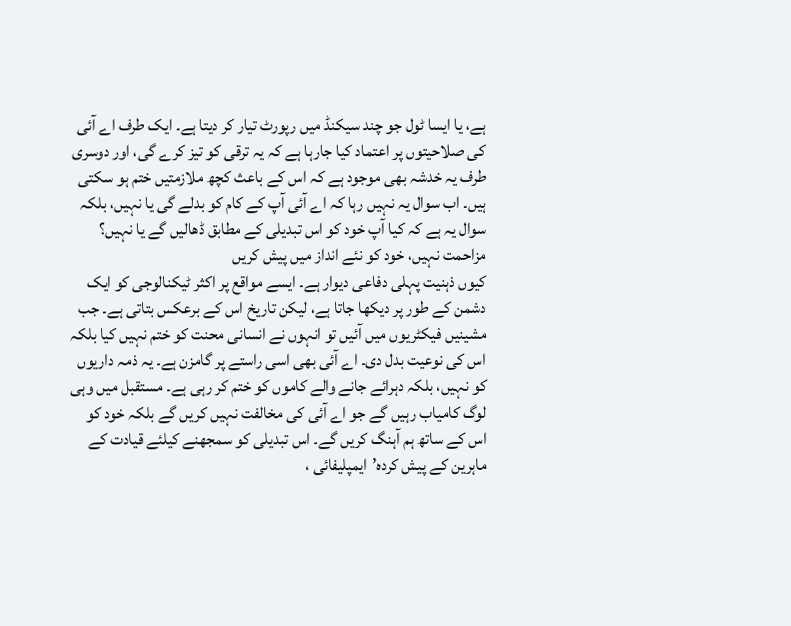ہے، یا ایسا ٹول جو چند سیکنڈ میں رپورٹ تیار کر دیتا ہے۔ ایک طرف اے آئی کی صلاحیتوں پر اعتماد کیا جارہا ہے کہ یہ ترقی کو تیز کرے گی، اور دوسری طرف یہ خدشہ بھی موجود ہے کہ اس کے باعث کچھ ملازمتیں ختم ہو سکتی ہیں۔ اب سوال یہ نہیں رہا کہ اے آئی آپ کے کام کو بدلے گی یا نہیں، بلکہ سوال یہ ہے کہ کیا آپ خود کو اس تبدیلی کے مطابق ڈھالیں گے یا نہیں؟
مزاحمت نہیں، خود کو نئے انداز میں پیش کریں
کیوں ذہنیت پہلی دفاعی دیوار ہے۔ ایسے مواقع پر اکثر ٹیکنالوجی کو ایک دشمن کے طور پر دیکھا جاتا ہے، لیکن تاریخ اس کے برعکس بتاتی ہے۔ جب مشینیں فیکٹریوں میں آئیں تو انہوں نے انسانی محنت کو ختم نہیں کیا بلکہ اس کی نوعیت بدل دی۔ اے آئی بھی اسی راستے پر گامزن ہے۔ یہ ذمہ داریوں کو نہیں، بلکہ دہرائے جانے والے کاموں کو ختم کر رہی ہے۔ مستقبل میں وہی لوگ کامیاب رہیں گے جو اے آئی کی مخالفت نہیں کریں گے بلکہ خود کو اس کے ساتھ ہم آہنگ کریں گے۔ اس تبدیلی کو سمجھنے کیلئے قیادت کے ماہرین کے پیش کردہ’ایمپلیفائی ،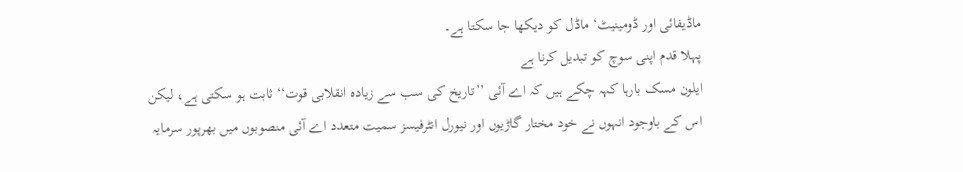ماڈیفائی اور ڈومینیٹ‘ ماڈل کو دیکھا جا سکتا ہے۔
پہلا قدم اپنی سوچ کو تبدیل کرنا ہے
ایلون مسک بارہا کہہ چکے ہیں کہ اے آئی ’’تاریخ کی سب سے زیادہ انقلابی قوت‘‘ ثابت ہو سکتی ہے، لیکن اس کے باوجود انہوں نے خود مختار گاڑیوں اور نیورل انٹرفیسز سمیت متعدد اے آئی منصوبوں میں بھرپور سرمایہ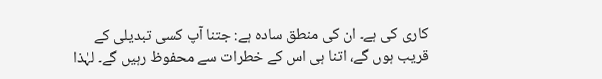کاری کی ہے۔ ان کی منطق سادہ ہے: جتنا آپ کسی تبدیلی کے قریب ہوں گے، اتنا ہی اس کے خطرات سے محفوظ رہیں گے۔ لہٰذا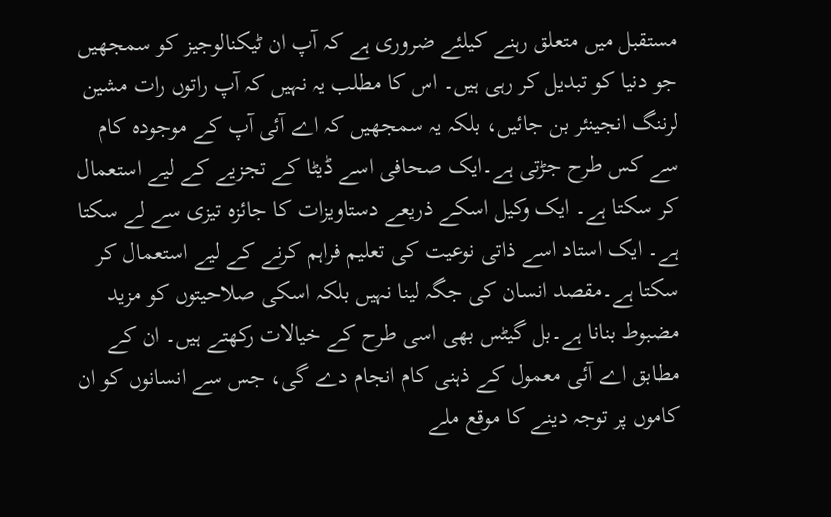مستقبل میں متعلق رہنے کیلئے ضروری ہے کہ آپ ان ٹیکنالوجیز کو سمجھیں جو دنیا کو تبدیل کر رہی ہیں۔ اس کا مطلب یہ نہیں کہ آپ راتوں رات مشین لرننگ انجینئر بن جائیں، بلکہ یہ سمجھیں کہ اے آئی آپ کے موجودہ کام سے کس طرح جڑتی ہے۔ایک صحافی اسے ڈیٹا کے تجزیے کے لیے استعمال کر سکتا ہے۔ ایک وکیل اسکے ذریعے دستاویزات کا جائزہ تیزی سے لے سکتا ہے۔ ایک استاد اسے ذاتی نوعیت کی تعلیم فراہم کرنے کے لیے استعمال کر سکتا ہے۔مقصد انسان کی جگہ لینا نہیں بلکہ اسکی صلاحیتوں کو مزید مضبوط بنانا ہے۔بل گیٹس بھی اسی طرح کے خیالات رکھتے ہیں۔ ان کے مطابق اے آئی معمول کے ذہنی کام انجام دے گی، جس سے انسانوں کو ان کاموں پر توجہ دینے کا موقع ملے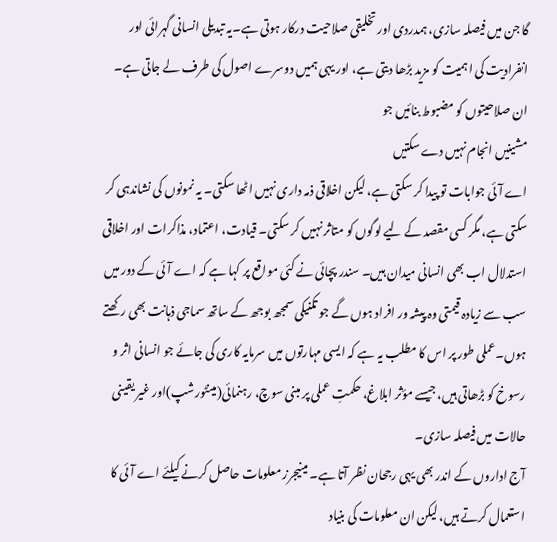گا جن میں فیصلہ سازی، ہمدردی اور تخلیقی صلاحیت درکار ہوتی ہے۔یہ تبدیلی انسانی گہرائی اور انفرادیت کی اہمیت کو مزید بڑھا دیتی ہے، اور یہی ہمیں دوسرے اصول کی طرف لے جاتی ہے۔
ان صلاحیتوں کو مضبوط بنائیں جو
مشینیں انجام نہیں دے سکتیں
اے آئی جوابات تو پیدا کر سکتی ہے، لیکن اخلاقی ذمہ داری نہیں اٹھا سکتی۔ یہ نمونوں کی نشاندہی کر سکتی ہے، مگر کسی مقصد کے لیے لوگوں کو متاثر نہیں کر سکتی۔ قیادت، اعتماد، مذاکرات اور اخلاقی استدلال اب بھی انسانی میدان ہیں۔ سندر پچائی نے کئی مواقع پر کہا ہے کہ اے آئی کے دور میں سب سے زیادہ قیمتی وہ پیشہ ور افراد ہوں گے جو تکنیکی سمجھ بوجھ کے ساتھ سماجی ذہانت بھی رکھتے ہوں۔عملی طور پر اس کا مطلب یہ ہے کہ ایسی مہارتوں میں سرمایہ کاری کی جائے جو انسانی اثر و رسوخ کو بڑھاتی ہیں، جیسے مؤثر ابلاغ، حکمتِ عملی پر مبنی سوچ، رہنمائی(مینٹورشپ)اور غیر یقینی حالات میں فیصلہ سازی۔
آج اداروں کے اندر بھی یہی رجحان نظر آتا ہے۔ مینیجرز معلومات حاصل کرنے کیلئے اے آئی کا استعمال کرتے ہیں، لیکن ان معلومات کی بنیاد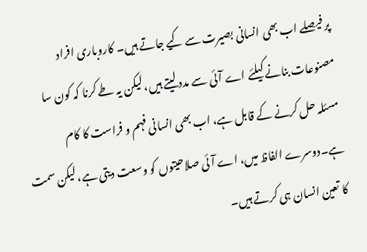پر فیصلے اب بھی انسانی بصیرت سے کیے جاتے ہیں۔ کاروباری افراد مصنوعات بنانے کیلئے اے آئی سے مدد لیتے ہیں، لیکن یہ طے کرنا کہ کون سا مسئلہ حل کرنے کے قابل ہے، اب بھی انسانی فہم و فراست کا کام ہے۔دوسرے الفاظ میں، اے آئی صلاحیتوں کو وسعت دیتی ہے، لیکن سمت کا تعین انسان ہی کرتے ہیں۔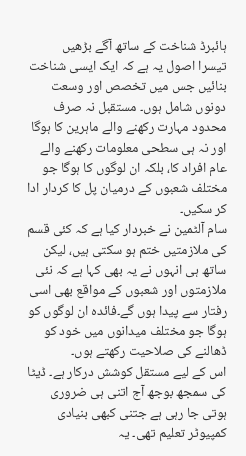ہائبرڈ شناخت کے ساتھ آگے بڑھیں
تیسرا اصول یہ ہے کہ ایک ایسی شناخت بنائیں جس میں تخصص اور وسعت دونوں شامل ہوں۔ مستقبل نہ صرف محدود مہارت رکھنے والے ماہرین کا ہوگا اور نہ ہی سطحی معلومات رکھنے والے عام افراد کا، بلکہ ان لوگوں کا ہوگا جو مختلف شعبوں کے درمیان پل کا کردار ادا کر سکیں۔
سام آلٹمین نے خبردار کیا ہے کہ کئی قسم کی ملازمتیں ختم ہو سکتی ہیں، لیکن ساتھ ہی انہوں نے یہ بھی کہا ہے کہ نئی ملازمتوں اور شعبوں کے مواقع بھی اسی رفتار سے پیدا ہوں گے۔فائدہ ان لوگوں کو ہوگا جو مختلف میدانوں میں خود کو ڈھالنے کی صلاحیت رکھتے ہوں۔
اس کے لیے مستقل کوشش درکار ہے۔ ڈیٹا کی سمجھ بوجھ آج اتنی ہی ضروری ہوتی جا رہی ہے جتنی کبھی بنیادی کمپیوٹر تعلیم تھی۔ یہ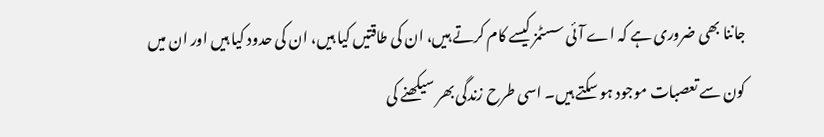جاننا بھی ضروری ہے کہ اے آئی سسٹمز کیسے کام کرتے ہیں، ان کی طاقتیں کیا ہیں، ان کی حدود کیا ہیں اور ان میں کون سے تعصبات موجود ہو سکتے ہیں۔ اسی طرح زندگی بھر سیکھنے کی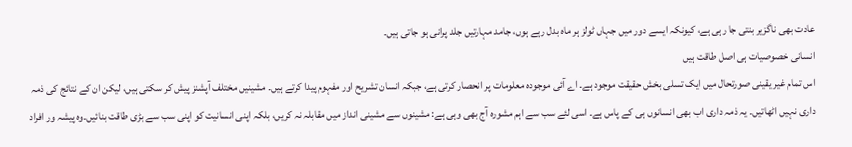عادت بھی ناگزیر بنتی جا رہی ہے، کیونکہ ایسے دور میں جہاں ٹولز ہر ماہ بدل رہے ہوں، جامد مہارتیں جلد پرانی ہو جاتی ہیں۔
انسانی خصوصیات ہی اصل طاقت ہیں
اس تمام غیر یقینی صورتحال میں ایک تسلی بخش حقیقت موجود ہے۔ اے آئی موجودہ معلومات پر انحصار کرتی ہے، جبکہ انسان تشریح اور مفہوم پیدا کرتے ہیں۔ مشینیں مختلف آپشنز پیش کر سکتی ہیں، لیکن ان کے نتائج کی ذمہ داری نہیں اٹھاتیں۔ یہ ذمہ داری اب بھی انسانوں ہی کے پاس ہے۔ اسی لئے سب سے اہم مشورہ آج بھی وہی ہے: مشینوں سے مشینی انداز میں مقابلہ نہ کریں، بلکہ اپنی انسانیت کو اپنی سب سے بڑی طاقت بنائیں۔وہ پیشہ ور افراد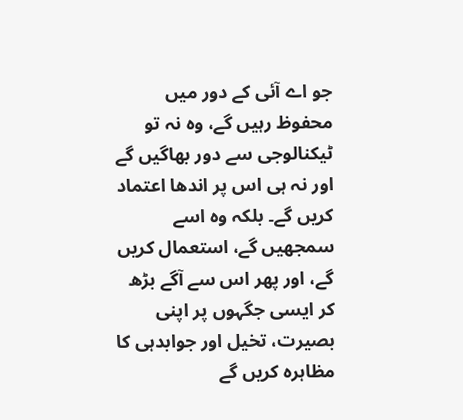جو اے آئی کے دور میں محفوظ رہیں گے، وہ نہ تو ٹیکنالوجی سے دور بھاگیں گے اور نہ ہی اس پر اندھا اعتماد کریں گے۔ بلکہ وہ اسے سمجھیں گے، استعمال کریں گے، اور پھر اس سے آگے بڑھ کر ایسی جگہوں پر اپنی بصیرت، تخیل اور جوابدہی کا مظاہرہ کریں گے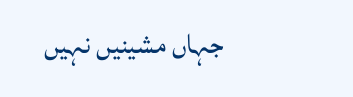جہاں مشینیں نہیں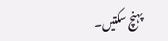پہنچ سکتیں۔